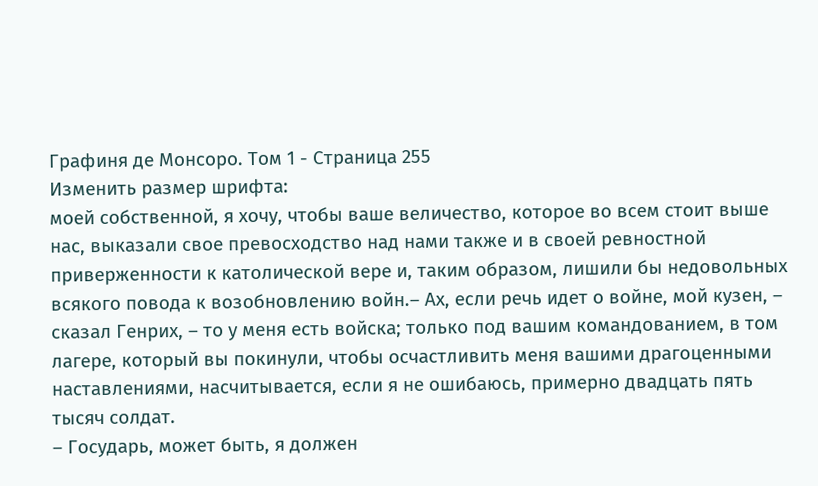Графиня де Монсоро. Том 1 - Страница 255
Изменить размер шрифта:
моей собственной, я хочу, чтобы ваше величество, которое во всем стоит выше нас, выказали свое превосходство над нами также и в своей ревностной приверженности к католической вере и, таким образом, лишили бы недовольных всякого повода к возобновлению войн.– Ах, если речь идет о войне, мой кузен, – сказал Генрих, – то у меня есть войска; только под вашим командованием, в том лагере, который вы покинули, чтобы осчастливить меня вашими драгоценными наставлениями, насчитывается, если я не ошибаюсь, примерно двадцать пять тысяч солдат.
– Государь, может быть, я должен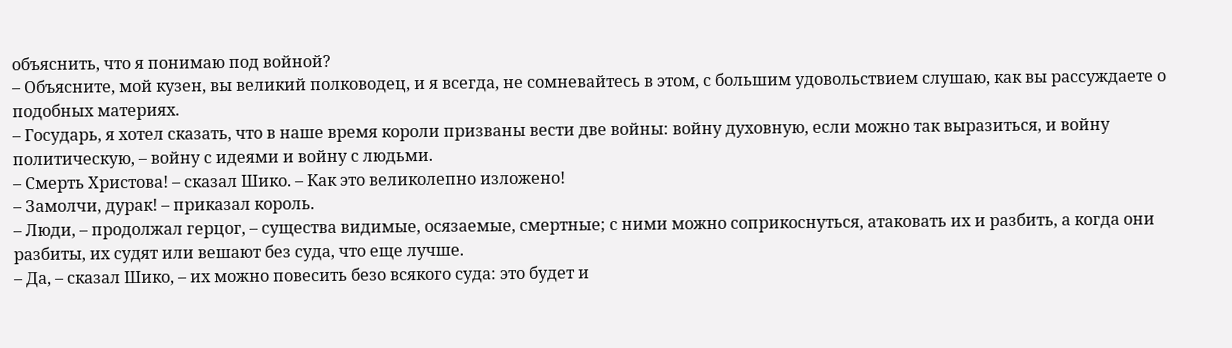объяснить, что я понимаю под войной?
– Объясните, мой кузен, вы великий полководец, и я всегда, не сомневайтесь в этом, с большим удовольствием слушаю, как вы рассуждаете о подобных материях.
– Государь, я хотел сказать, что в наше время короли призваны вести две войны: войну духовную, если можно так выразиться, и войну политическую, – войну с идеями и войну с людьми.
– Смерть Христова! – сказал Шико. – Как это великолепно изложено!
– Замолчи, дурак! – приказал король.
– Люди, – продолжал герцог, – существа видимые, осязаемые, смертные; с ними можно соприкоснуться, атаковать их и разбить, а когда они разбиты, их судят или вешают без суда, что еще лучше.
– Да, – сказал Шико, – их можно повесить безо всякого суда: это будет и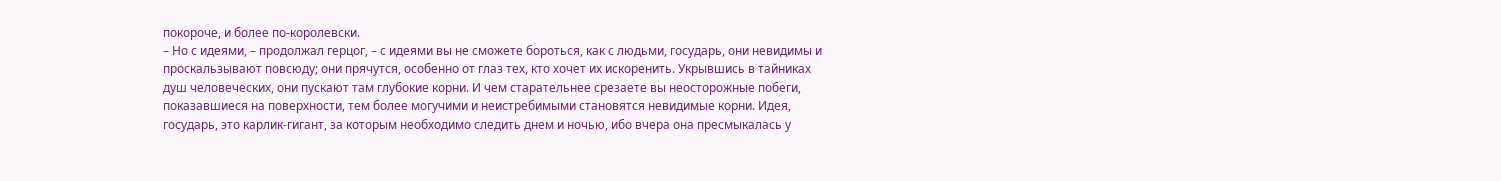покороче, и более по-королевски.
– Но с идеями, – продолжал герцог, – с идеями вы не сможете бороться, как с людьми, государь, они невидимы и проскальзывают повсюду; они прячутся, особенно от глаз тех, кто хочет их искоренить. Укрывшись в тайниках душ человеческих, они пускают там глубокие корни. И чем старательнее срезаете вы неосторожные побеги, показавшиеся на поверхности, тем более могучими и неистребимыми становятся невидимые корни. Идея, государь, это карлик-гигант, за которым необходимо следить днем и ночью, ибо вчера она пресмыкалась у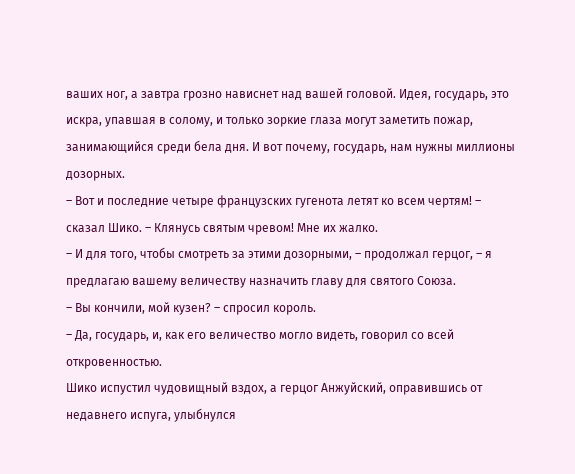ваших ног, а завтра грозно нависнет над вашей головой. Идея, государь, это искра, упавшая в солому, и только зоркие глаза могут заметить пожар, занимающийся среди бела дня. И вот почему, государь, нам нужны миллионы дозорных.
– Вот и последние четыре французских гугенота летят ко всем чертям! – сказал Шико. – Клянусь святым чревом! Мне их жалко.
– И для того, чтобы смотреть за этими дозорными, – продолжал герцог, – я предлагаю вашему величеству назначить главу для святого Союза.
– Вы кончили, мой кузен? – спросил король.
– Да, государь, и, как его величество могло видеть, говорил со всей откровенностью.
Шико испустил чудовищный вздох, а герцог Анжуйский, оправившись от недавнего испуга, улыбнулся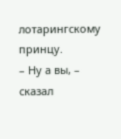лотарингскому принцу.
– Ну а вы, – сказал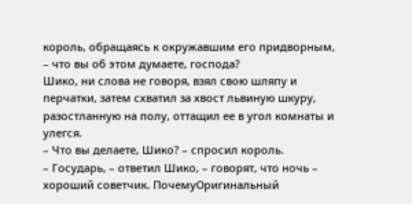король, обращаясь к окружавшим его придворным, – что вы об этом думаете, господа?
Шико, ни слова не говоря, взял свою шляпу и перчатки, затем схватил за хвост львиную шкуру, разостланную на полу, оттащил ее в угол комнаты и улегся.
– Что вы делаете, Шико? – спросил король.
– Государь, – ответил Шико, – говорят, что ночь – хороший советчик. ПочемуОригинальный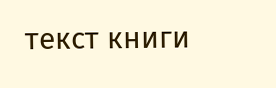текст книги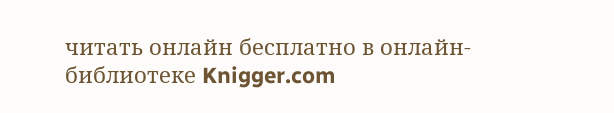читать онлайн бесплатно в онлайн-библиотеке Knigger.com